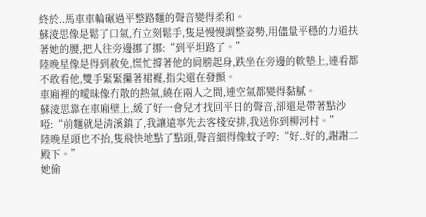終於..馬車車輪碾過平整路麵的聲音變得柔和。
蘇淩思像是鬆了口氣,冇立刻鬆手,隻是慢慢調整姿勢,用儘量平穩的力道扶著她的腰,把人往旁邊挪了挪:“到平坦路了。”
陸晚星像是得到赦免,慌忙撐著他的肩膀起身,跌坐在旁邊的軟墊上,連看都不敢看他,雙手緊緊攥著裙襬,指尖還在發顫。
車廂裡的曖昧像冇散的熱氣,繞在兩人之間,連空氣都變得黏膩。
蘇淩思靠在車廂壁上,緩了好一會兒才找回平日的聲音,卻還是帶著點沙啞:“前麵就是清溪鎮了,我讓遠寧先去客棧安排,我送你到柳河村。”
陸晚星頭也不抬,隻飛快地點了點頭,聲音細得像蚊子哼:“好..好的,謝謝二殿下。”
她偷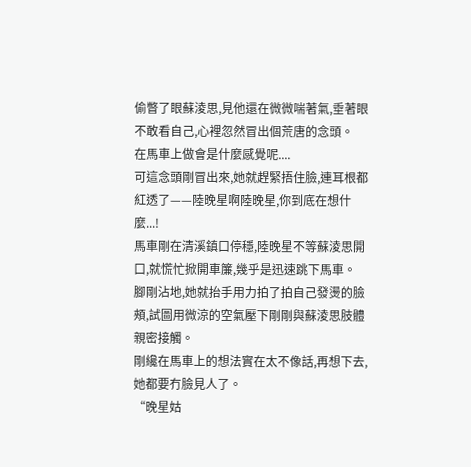偷瞥了眼蘇淩思,見他還在微微喘著氣,垂著眼不敢看自己,心裡忽然冒出個荒唐的念頭。
在馬車上做會是什麼感覺呢....
可這念頭剛冒出來,她就趕緊捂住臉,連耳根都紅透了——陸晚星啊陸晚星,你到底在想什麼...!
馬車剛在清溪鎮口停穩,陸晚星不等蘇淩思開口,就慌忙掀開車簾,幾乎是迅速跳下馬車。
腳剛沾地,她就抬手用力拍了拍自己發燙的臉頰,試圖用微涼的空氣壓下剛剛與蘇淩思肢體親密接觸。
剛纔在馬車上的想法實在太不像話,再想下去,她都要冇臉見人了。
“晚星姑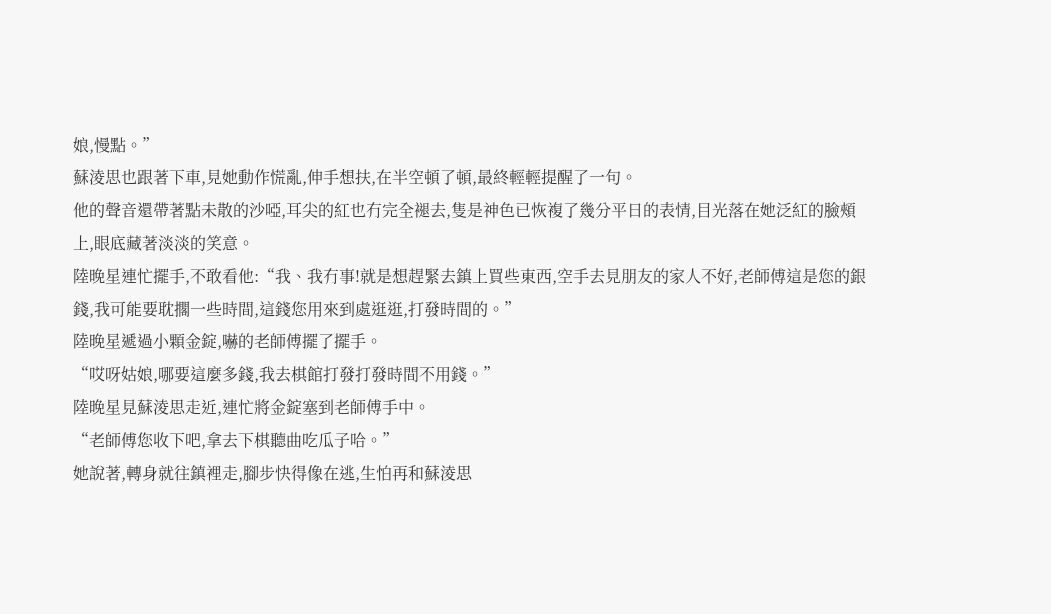娘,慢點。”
蘇淩思也跟著下車,見她動作慌亂,伸手想扶,在半空頓了頓,最終輕輕提醒了一句。
他的聲音還帶著點未散的沙啞,耳尖的紅也冇完全褪去,隻是神色已恢複了幾分平日的表情,目光落在她泛紅的臉頰上,眼底藏著淡淡的笑意。
陸晚星連忙擺手,不敢看他:“我、我冇事!就是想趕緊去鎮上買些東西,空手去見朋友的家人不好,老師傅這是您的銀錢,我可能要耽擱一些時間,這錢您用來到處逛逛,打發時間的。”
陸晚星遞過小顆金錠,嚇的老師傅擺了擺手。
“哎呀姑娘,哪要這麼多錢,我去棋館打發打發時間不用錢。”
陸晚星見蘇淩思走近,連忙將金錠塞到老師傅手中。
“老師傅您收下吧,拿去下棋聽曲吃瓜子哈。”
她說著,轉身就往鎮裡走,腳步快得像在逃,生怕再和蘇淩思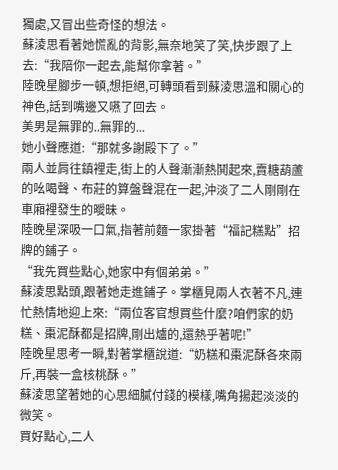獨處,又冒出些奇怪的想法。
蘇淩思看著她慌亂的背影,無奈地笑了笑,快步跟了上去:“我陪你一起去,能幫你拿著。”
陸晚星腳步一頓,想拒絕,可轉頭看到蘇淩思溫和關心的神色,話到嘴邊又嚥了回去。
美男是無罪的..無罪的...
她小聲應道:“那就多謝殿下了。”
兩人並肩往鎮裡走,街上的人聲漸漸熱鬨起來,賣糖葫蘆的吆喝聲、布莊的算盤聲混在一起,沖淡了二人剛剛在車廂裡發生的曖昧。
陸晚星深吸一口氣,指著前麵一家掛著“福記糕點”招牌的鋪子。
“我先買些點心,她家中有個弟弟。”
蘇淩思點頭,跟著她走進鋪子。掌櫃見兩人衣著不凡,連忙熱情地迎上來:“兩位客官想買些什麼?咱們家的奶糕、棗泥酥都是招牌,剛出爐的,還熱乎著呢!”
陸晚星思考一瞬,對著掌櫃說道:“奶糕和棗泥酥各來兩斤,再裝一盒核桃酥。”
蘇淩思望著她的心思細膩付錢的模樣,嘴角揚起淡淡的微笑。
買好點心,二人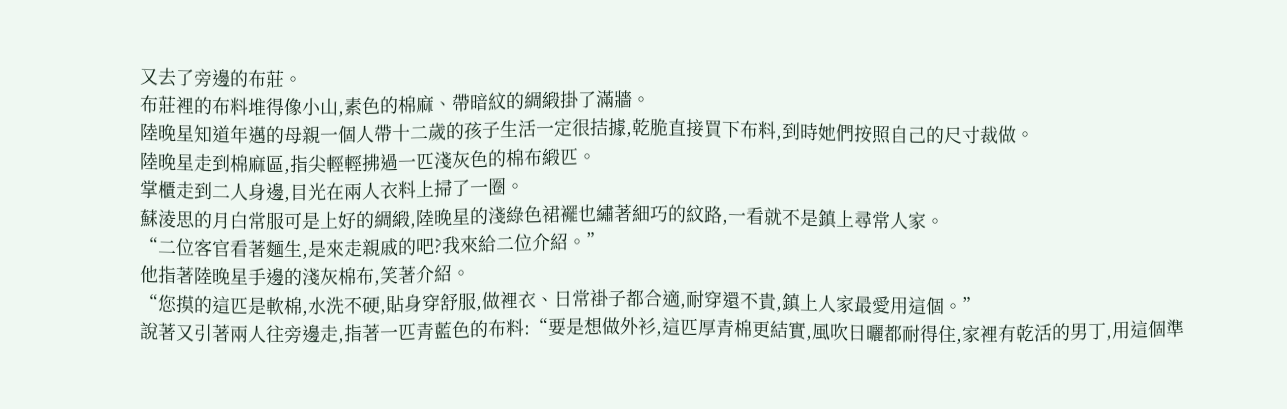又去了旁邊的布莊。
布莊裡的布料堆得像小山,素色的棉麻、帶暗紋的綢緞掛了滿牆。
陸晚星知道年邁的母親一個人帶十二歲的孩子生活一定很拮據,乾脆直接買下布料,到時她們按照自己的尺寸裁做。
陸晚星走到棉麻區,指尖輕輕拂過一匹淺灰色的棉布緞匹。
掌櫃走到二人身邊,目光在兩人衣料上掃了一圈。
蘇淩思的月白常服可是上好的綢緞,陸晚星的淺綠色裙襬也繡著細巧的紋路,一看就不是鎮上尋常人家。
“二位客官看著麵生,是來走親戚的吧?我來給二位介紹。”
他指著陸晚星手邊的淺灰棉布,笑著介紹。
“您摸的這匹是軟棉,水洗不硬,貼身穿舒服,做裡衣、日常褂子都合適,耐穿還不貴,鎮上人家最愛用這個。”
說著又引著兩人往旁邊走,指著一匹青藍色的布料:“要是想做外衫,這匹厚青棉更結實,風吹日曬都耐得住,家裡有乾活的男丁,用這個準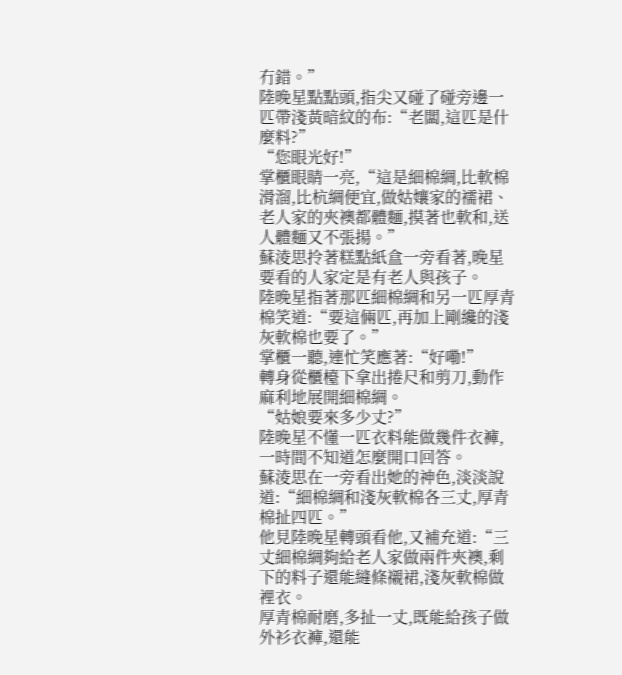冇錯。”
陸晚星點點頭,指尖又碰了碰旁邊一匹帶淺黃暗紋的布:“老闆,這匹是什麼料?”
“您眼光好!”
掌櫃眼睛一亮,“這是細棉綢,比軟棉滑溜,比杭綢便宜,做姑孃家的襦裙、老人家的夾襖都體麵,摸著也軟和,送人體麵又不張揚。”
蘇淩思拎著糕點紙盒一旁看著,晚星要看的人家定是有老人與孩子。
陸晚星指著那匹細棉綢和另一匹厚青棉笑道:“要這倆匹,再加上剛纔的淺灰軟棉也要了。”
掌櫃一聽,連忙笑應著:“好嘞!”
轉身從櫃檯下拿出捲尺和剪刀,動作麻利地展開細棉綢。
“姑娘要來多少丈?”
陸晚星不懂一匹衣料能做幾件衣褲,一時間不知道怎麼開口回答。
蘇淩思在一旁看出她的神色,淡淡說道:“細棉綢和淺灰軟棉各三丈,厚青棉扯四匹。”
他見陸晚星轉頭看他,又補充道:“三丈細棉綢夠給老人家做兩件夾襖,剩下的料子還能縫條襯裙,淺灰軟棉做裡衣。
厚青棉耐磨,多扯一丈,既能給孩子做外衫衣褲,還能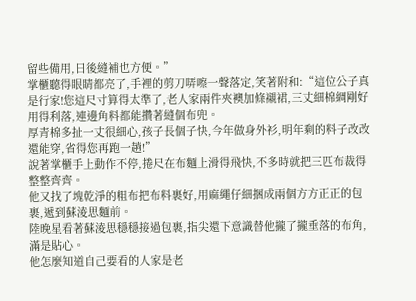留些備用,日後縫補也方便。”
掌櫃聽得眼睛都亮了,手裡的剪刀哢嚓一聲落定,笑著附和:“這位公子真是行家!您這尺寸算得太準了,老人家兩件夾襖加條襯裙,三丈細棉綢剛好用得利落,連邊角料都能攢著縫個布兜。
厚青棉多扯一丈很細心,孩子長個子快,今年做身外衫,明年剩的料子改改還能穿,省得您再跑一趟!”
說著掌櫃手上動作不停,捲尺在布麵上滑得飛快,不多時就把三匹布裁得整整齊齊。
他又找了塊乾淨的粗布把布料裹好,用麻繩仔細捆成兩個方方正正的包裹,遞到蘇淩思麵前。
陸晚星看著蘇淩思穩穩接過包裹,指尖還下意識替他攏了攏垂落的布角,滿是貼心。
他怎麼知道自己要看的人家是老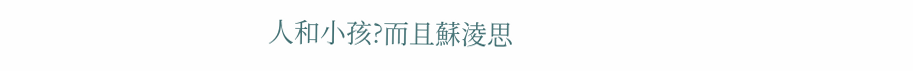人和小孩?而且蘇淩思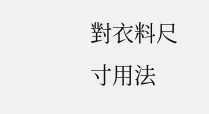對衣料尺寸用法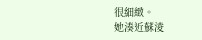很細緻。
她湊近蘇淩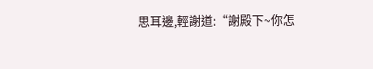思耳邊,輕謝道:“謝殿下~你怎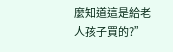麼知道這是給老人孩子買的?”